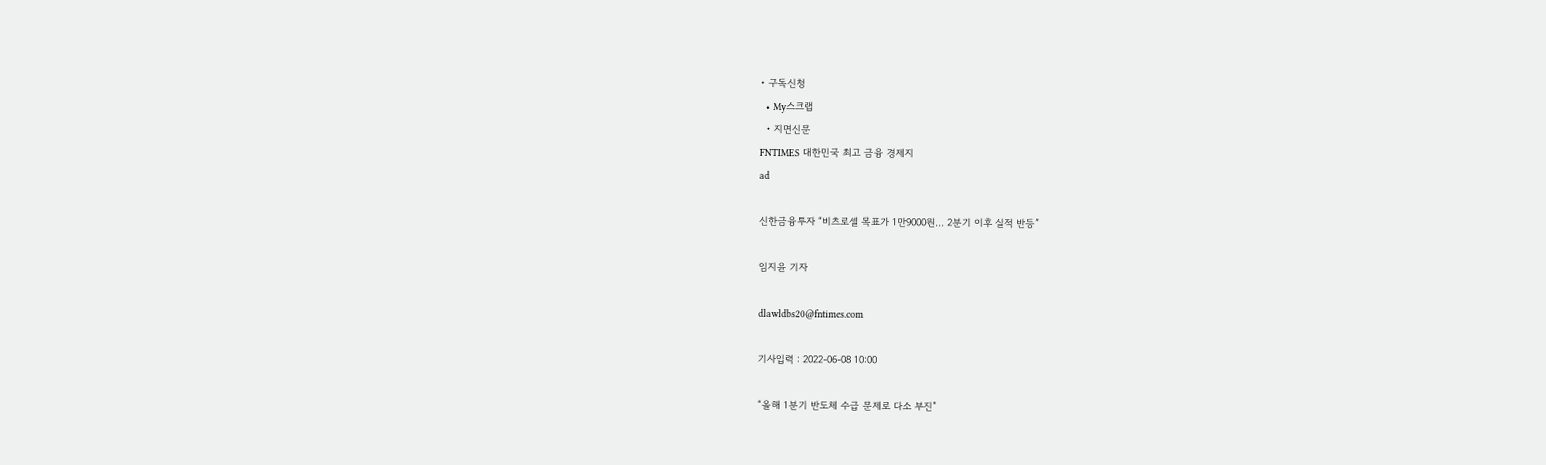• 구독신청
  • My스크랩
  • 지면신문
FNTIMES 대한민국 최고 금융 경제지
ad

신한금융투자 “비츠로셀 목표가 1만9000원… 2분기 이후 실적 반등”

임지윤 기자

dlawldbs20@fntimes.com

기사입력 : 2022-06-08 10:00

“올해 1분기 반도체 수급 문제로 다소 부진”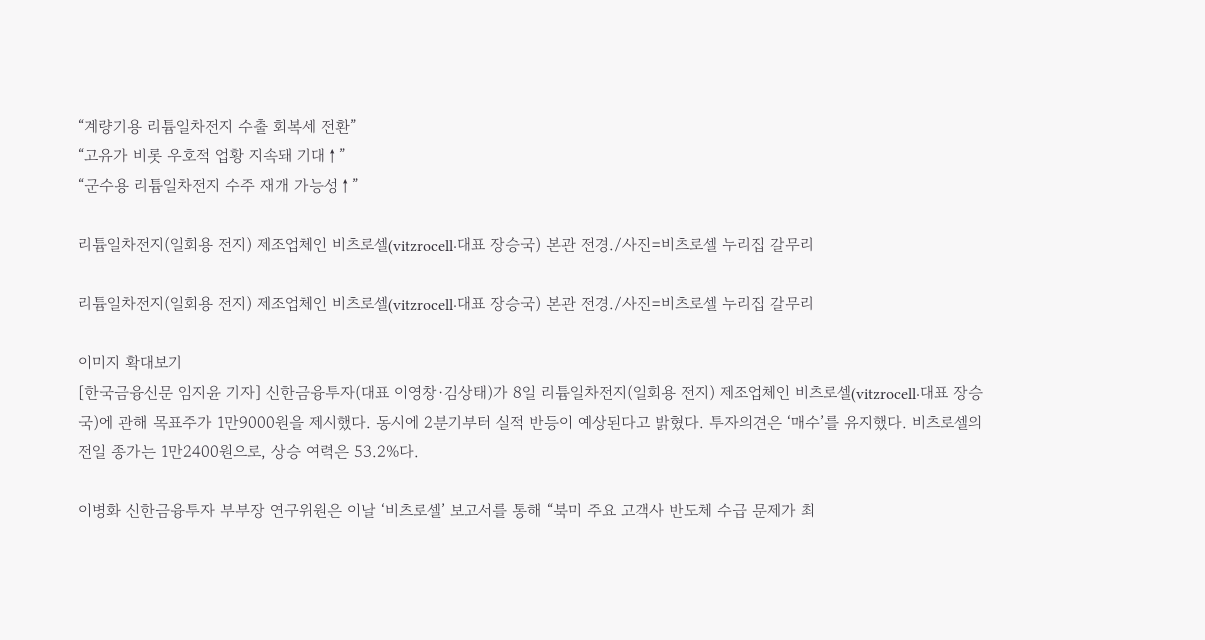“계량기용 리튬일차전지 수출 회복세 전환”
“고유가 비롯 우호적 업황 지속돼 기대↑”
“군수용 리튬일차전지 수주 재개 가능성↑”

리튬일차전지(일회용 전지) 제조업체인 비츠로셀(vitzrocell·대표 장승국) 본관 전경./사진=비츠로셀 누리집 갈무리

리튬일차전지(일회용 전지) 제조업체인 비츠로셀(vitzrocell·대표 장승국) 본관 전경./사진=비츠로셀 누리집 갈무리

이미지 확대보기
[한국금융신문 임지윤 기자] 신한금융투자(대표 이영창·김상태)가 8일 리튬일차전지(일회용 전지) 제조업체인 비츠로셀(vitzrocell·대표 장승국)에 관해 목표주가 1만9000원을 제시했다. 동시에 2분기부터 실적 반등이 예상된다고 밝혔다. 투자의견은 ‘매수’를 유지했다. 비츠로셀의 전일 종가는 1만2400원으로, 상승 여력은 53.2%다.

이병화 신한금융투자 부부장 연구위원은 이날 ‘비츠로셀’ 보고서를 통해 “북미 주요 고객사 반도체 수급 문제가 최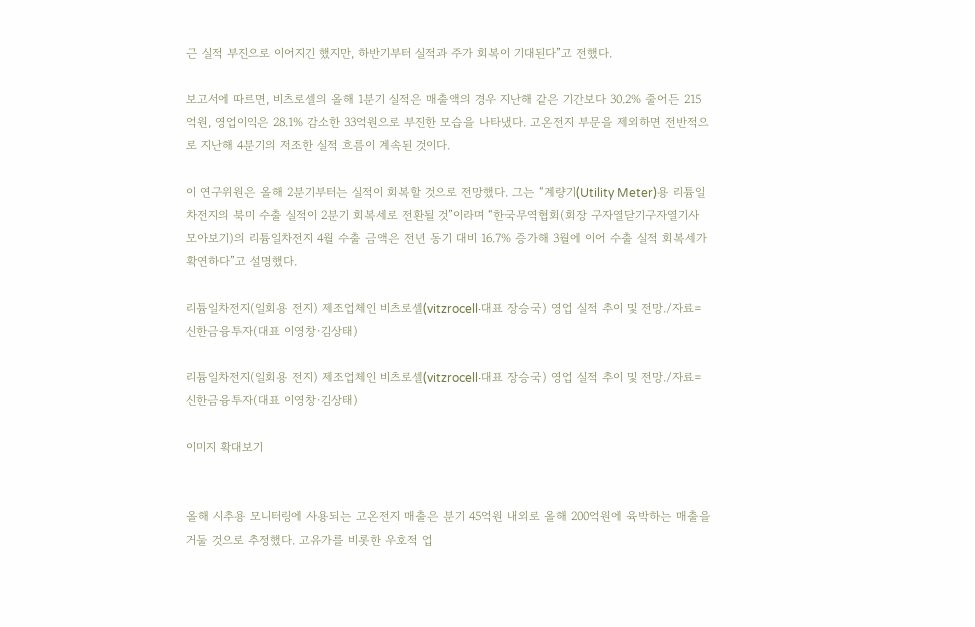근 실적 부진으로 이어지긴 했지만, 하반기부터 실적과 주가 회복이 기대된다”고 전했다.

보고서에 따르면, 비츠로셀의 올해 1분기 실적은 매출액의 경우 지난해 같은 기간보다 30.2% 줄어든 215억원, 영업이익은 28.1% 감소한 33억원으로 부진한 모습을 나타냈다. 고온전지 부문을 제외하면 전반적으로 지난해 4분기의 저조한 실적 흐름이 계속된 것이다.

이 연구위원은 올해 2분기부터는 실적이 회복할 것으로 전망했다. 그는 “계량기(Utility Meter)용 리튬일차전지의 북미 수출 실적이 2분기 회복세로 전환될 것”이라며 “한국무역협회(회장 구자열닫기구자열기사 모아보기)의 리튬일차전지 4월 수출 금액은 전년 동기 대비 16.7% 증가해 3월에 이어 수출 실적 회복세가 확연하다”고 설명했다.

리튬일차전지(일회용 전지) 제조업체인 비츠로셀(vitzrocell·대표 장승국) 영업 실적 추이 및 전망./자료=신한금융투자(대표 이영창·김상태)

리튬일차전지(일회용 전지) 제조업체인 비츠로셀(vitzrocell·대표 장승국) 영업 실적 추이 및 전망./자료=신한금융투자(대표 이영창·김상태)

이미지 확대보기


올해 시추용 모니터링에 사용되는 고온전지 매출은 분기 45억원 내외로 올해 200억원에 육박하는 매출을 거둘 것으로 추정했다. 고유가를 비롯한 우호적 업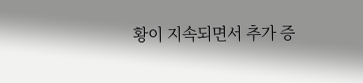황이 지속되면서 추가 증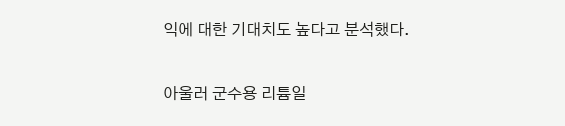익에 대한 기대치도 높다고 분석했다.

아울러 군수용 리튬일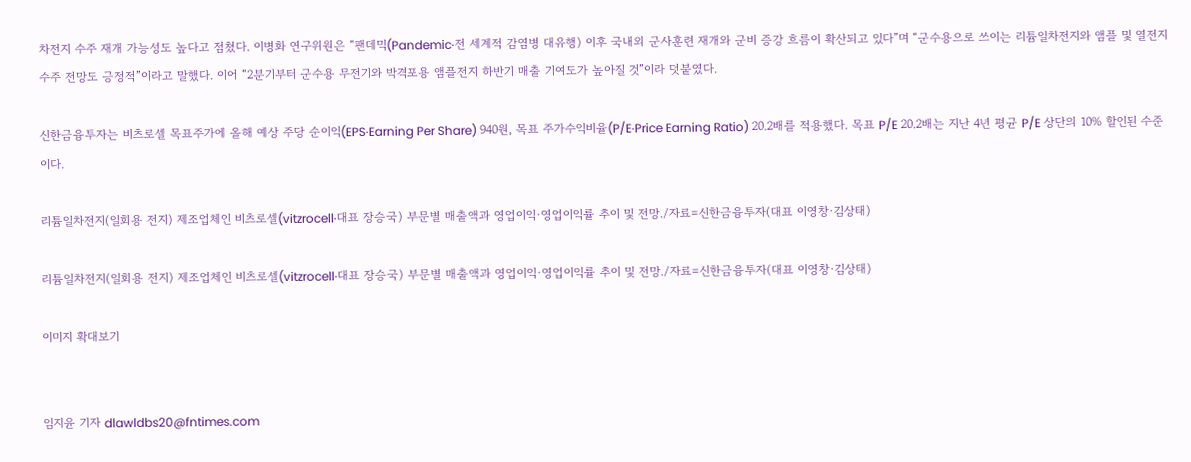차전지 수주 재개 가능성도 높다고 점쳤다. 이병화 연구위원은 “팬데믹(Pandemic·전 세계적 감염병 대유행) 이후 국내외 군사훈련 재개와 군비 증강 흐름이 확산되고 있다”며 “군수용으로 쓰이는 리튬일차전지와 앰플 및 열전지 수주 전망도 긍정적”이라고 말했다. 이어 “2분기부터 군수용 무전기와 박격포용 앰플전지 하반기 매출 기여도가 높아질 것”이라 덧붙였다.

신한금융투자는 비츠로셀 목표주가에 올해 예상 주당 순이익(EPS·Earning Per Share) 940원, 목표 주가수익비율(P/E·Price Earning Ratio) 20.2배를 적용했다. 목표 P/E 20.2배는 지난 4년 평균 P/E 상단의 10% 할인된 수준이다.

리튬일차전지(일회용 전지) 제조업체인 비츠로셀(vitzrocell·대표 장승국) 부문별 매출액과 영업이익·영업이익률 추이 및 전망./자료=신한금융투자(대표 이영창·김상태)

리튬일차전지(일회용 전지) 제조업체인 비츠로셀(vitzrocell·대표 장승국) 부문별 매출액과 영업이익·영업이익률 추이 및 전망./자료=신한금융투자(대표 이영창·김상태)

이미지 확대보기


임지윤 기자 dlawldbs20@fntimes.com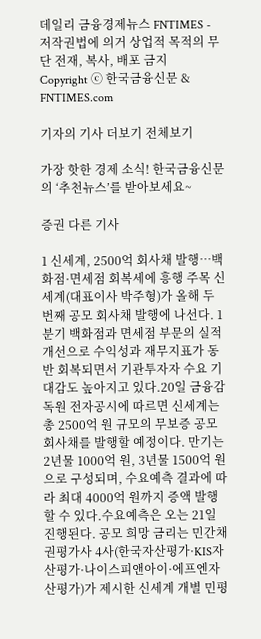데일리 금융경제뉴스 FNTIMES - 저작권법에 의거 상업적 목적의 무단 전재, 복사, 배포 금지
Copyright ⓒ 한국금융신문 & FNTIMES.com

기자의 기사 더보기 전체보기

가장 핫한 경제 소식! 한국금융신문의 ‘추천뉴스’를 받아보세요~

증권 다른 기사

1 신세계, 2500억 회사채 발행…백화점·면세점 회복세에 흥행 주목 신세계(대표이사 박주형)가 올해 두 번째 공모 회사채 발행에 나선다. 1분기 백화점과 면세점 부문의 실적 개선으로 수익성과 재무지표가 동반 회복되면서 기관투자자 수요 기대감도 높아지고 있다.20일 금융감독원 전자공시에 따르면 신세계는 총 2500억 원 규모의 무보증 공모 회사채를 발행할 예정이다. 만기는 2년물 1000억 원, 3년물 1500억 원으로 구성되며, 수요예측 결과에 따라 최대 4000억 원까지 증액 발행할 수 있다.수요예측은 오는 21일 진행된다. 공모 희망 금리는 민간채권평가사 4사(한국자산평가·KIS자산평가·나이스피앤아이·에프엔자산평가)가 제시한 신세계 개별 민평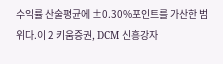수익률 산술평균에 ±0.30%포인트를 가산한 범위다.이 2 키움증권, DCM 신흥강자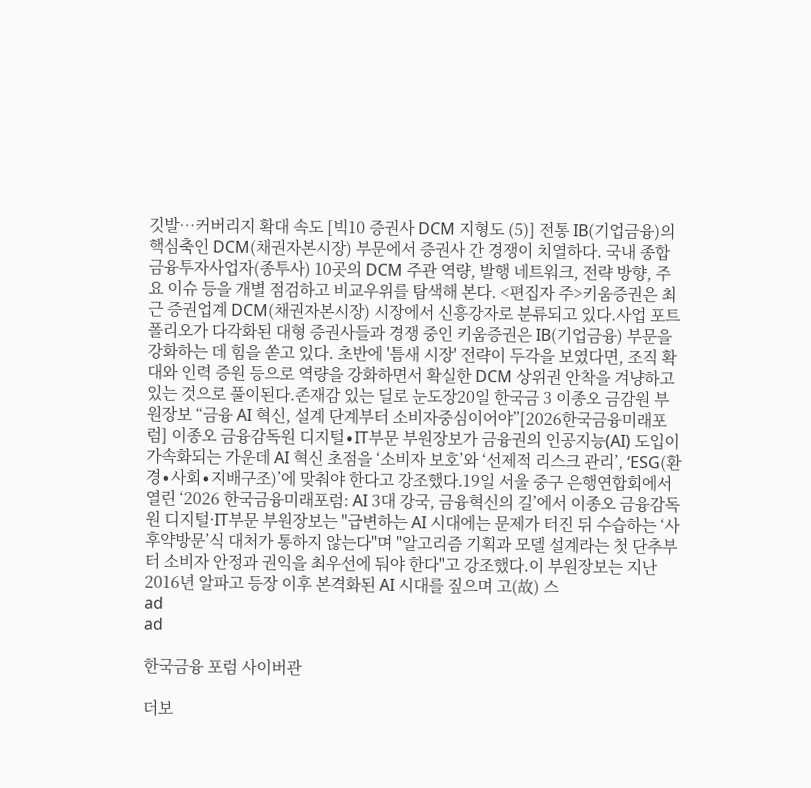깃발…커버리지 확대 속도 [빅10 증권사 DCM 지형도 (5)] 전통 IB(기업금융)의 핵심축인 DCM(채권자본시장) 부문에서 증권사 간 경쟁이 치열하다. 국내 종합금융투자사업자(종투사) 10곳의 DCM 주관 역량, 발행 네트워크, 전략 방향, 주요 이슈 등을 개별 점검하고 비교우위를 탐색해 본다. <편집자 주>키움증권은 최근 증권업계 DCM(채권자본시장) 시장에서 신흥강자로 분류되고 있다.사업 포트폴리오가 다각화된 대형 증권사들과 경쟁 중인 키움증권은 IB(기업금융) 부문을 강화하는 데 힘을 쏟고 있다. 초반에 '틈새 시장' 전략이 두각을 보였다면, 조직 확대와 인력 증원 등으로 역량을 강화하면서 확실한 DCM 상위권 안착을 겨냥하고 있는 것으로 풀이된다.존재감 있는 딜로 눈도장20일 한국금 3 이종오 금감원 부원장보 “금융 AI 혁신, 설계 단계부터 소비자중심이어야”[2026한국금융미래포럼] 이종오 금융감독원 디지털∙IT부문 부원장보가 금융권의 인공지능(AI) 도입이 가속화되는 가운데 AI 혁신 초점을 ‘소비자 보호’와 ‘선제적 리스크 관리’, ‘ESG(환경∙사회∙지배구조)’에 맞춰야 한다고 강조했다.19일 서울 중구 은행연합회에서 열린 ‘2026 한국금융미래포럼: AI 3대 강국, 금융혁신의 길’에서 이종오 금융감독원 디지털·IT부문 부원장보는 "급변하는 AI 시대에는 문제가 터진 뒤 수습하는 ‘사후약방문’식 대처가 통하지 않는다"며 "알고리즘 기획과 모델 설계라는 첫 단추부터 소비자 안정과 권익을 최우선에 둬야 한다"고 강조했다.이 부원장보는 지난 2016년 알파고 등장 이후 본격화된 AI 시대를 짚으며 고(故) 스
ad
ad

한국금융 포럼 사이버관

더보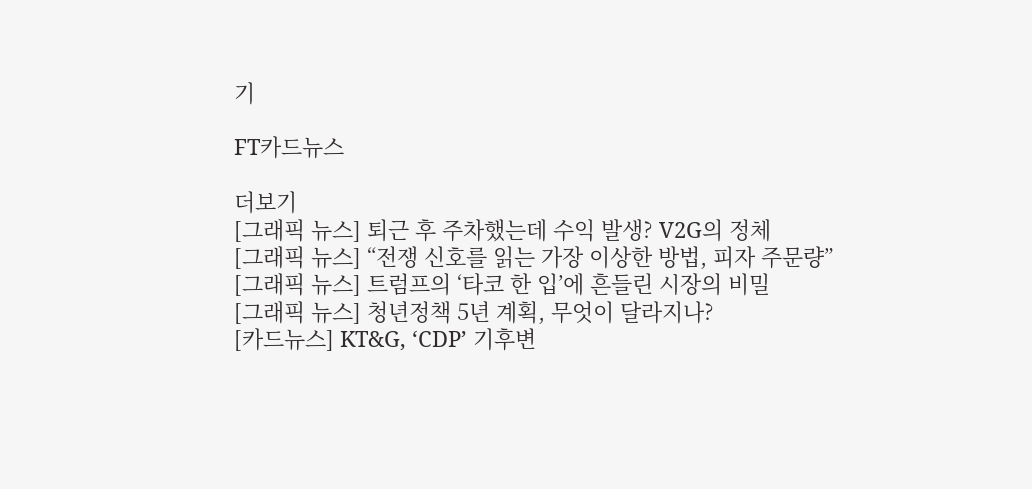기

FT카드뉴스

더보기
[그래픽 뉴스] 퇴근 후 주차했는데 수익 발생? V2G의 정체
[그래픽 뉴스] “전쟁 신호를 읽는 가장 이상한 방법, 피자 주문량”
[그래픽 뉴스] 트럼프의 ‘타코 한 입’에 흔들린 시장의 비밀
[그래픽 뉴스] 청년정책 5년 계획, 무엇이 달라지나?
[카드뉴스] KT&G, ‘CDP’ 기후변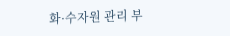화·수자원 관리 부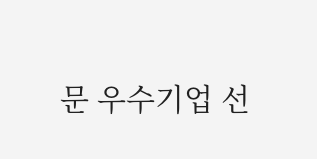문 우수기업 선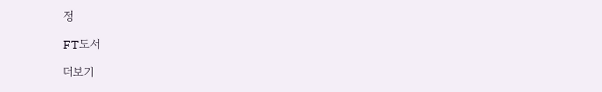정

FT도서

더보기